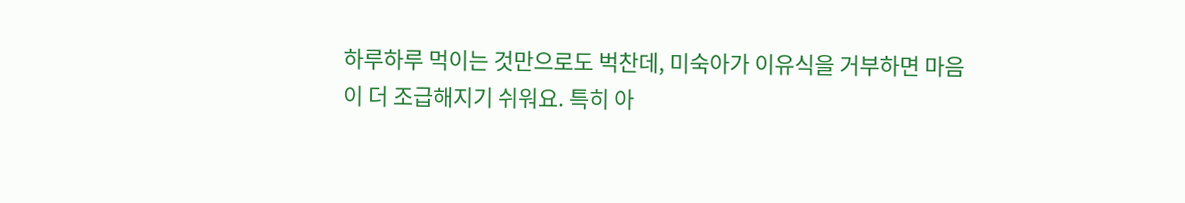하루하루 먹이는 것만으로도 벅찬데, 미숙아가 이유식을 거부하면 마음이 더 조급해지기 쉬워요. 특히 아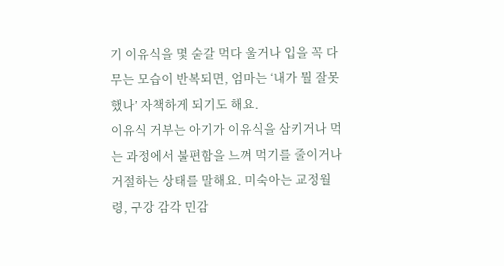기 이유식을 몇 숟갈 먹다 울거나 입을 꼭 다무는 모습이 반복되면, 엄마는 ‘내가 뭘 잘못했나’ 자책하게 되기도 해요.
이유식 거부는 아기가 이유식을 삼키거나 먹는 과정에서 불편함을 느껴 먹기를 줄이거나 거절하는 상태를 말해요. 미숙아는 교정월령, 구강 감각 민감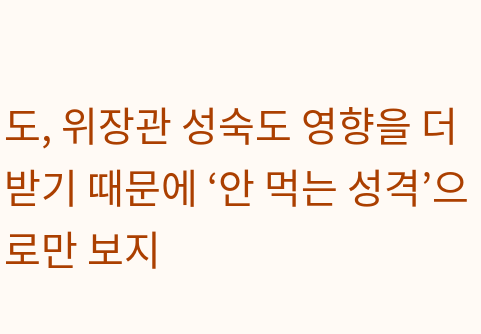도, 위장관 성숙도 영향을 더 받기 때문에 ‘안 먹는 성격’으로만 보지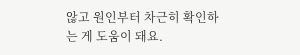않고 원인부터 차근히 확인하는 게 도움이 돼요.